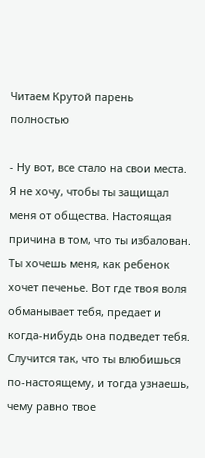Читаем Крутой парень полностью

- Ну вот, все стало на свои места. Я не хочу, чтобы ты защищал меня от общества. Настоящая причина в том, что ты избалован. Ты хочешь меня, как ребенок хочет печенье. Вот где твоя воля обманывает тебя, предает и когда-нибудь она подведет тебя. Случится так, что ты влюбишься по-настоящему, и тогда узнаешь, чему равно твое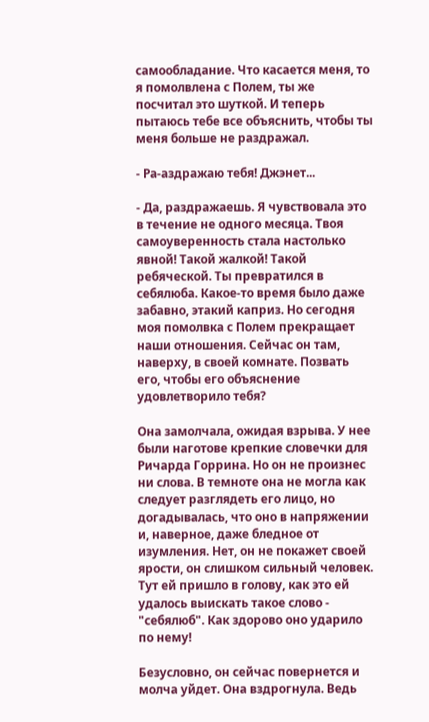самообладание. Что касается меня, то я помолвлена с Полем, ты же посчитал это шуткой. И теперь пытаюсь тебе все объяснить, чтобы ты меня больше не раздражал.

- Ра-аздражаю тебя! Джэнет...

- Да, раздражаешь. Я чувствовала это в течение не одного месяца. Твоя самоуверенность стала настолько явной! Такой жалкой! Такой ребяческой. Ты превратился в себялюба. Какое-то время было даже забавно, этакий каприз. Но сегодня моя помолвка с Полем прекращает наши отношения. Сейчас он там, наверху, в своей комнате. Позвать его, чтобы его объяснение удовлетворило тебя?

Она замолчала, ожидая взрыва. У нее были наготове крепкие словечки для Ричарда Горрина. Но он не произнес ни слова. В темноте она не могла как следует разглядеть его лицо, но догадывалась, что оно в напряжении и, наверное, даже бледное от изумления. Нет, он не покажет своей ярости, он слишком сильный человек. Тут ей пришло в голову, как это ей удалось выискать такое слово - "себялюб". Как здорово оно ударило по нему!

Безусловно, он сейчас повернется и молча уйдет. Она вздрогнула. Ведь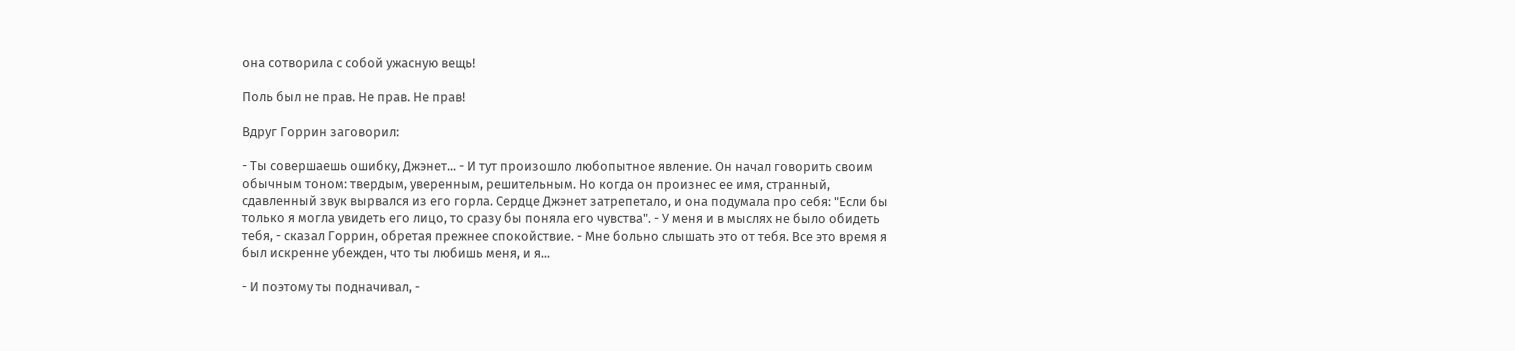она сотворила с собой ужасную вещь!

Поль был не прав. Не прав. Не прав!

Вдруг Горрин заговорил:

- Ты совершаешь ошибку, Джэнет... - И тут произошло любопытное явление. Он начал говорить своим обычным тоном: твердым, уверенным, решительным. Но когда он произнес ее имя, странный, сдавленный звук вырвался из его горла. Сердце Джэнет затрепетало, и она подумала про себя: "Если бы только я могла увидеть его лицо, то сразу бы поняла его чувства". - У меня и в мыслях не было обидеть тебя, - сказал Горрин, обретая прежнее спокойствие. - Мне больно слышать это от тебя. Все это время я был искренне убежден, что ты любишь меня, и я...

- И поэтому ты подначивал, -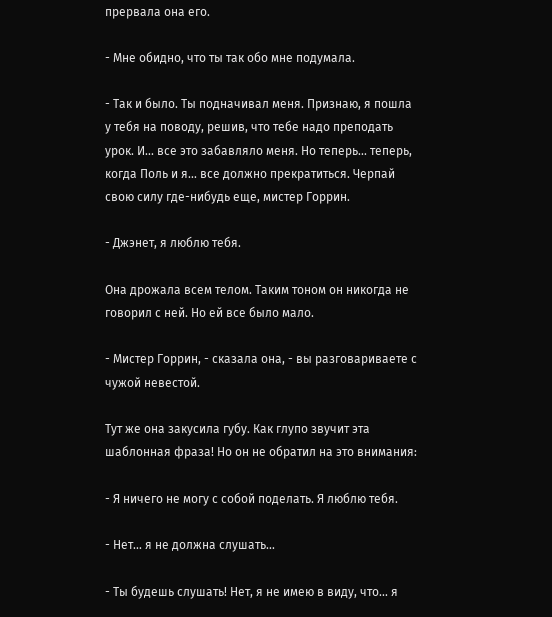прервала она его.

- Мне обидно, что ты так обо мне подумала.

- Так и было. Ты подначивал меня. Признаю, я пошла у тебя на поводу, решив, что тебе надо преподать урок. И... все это забавляло меня. Но теперь... теперь, когда Поль и я... все должно прекратиться. Черпай свою силу где-нибудь еще, мистер Горрин.

- Джэнет, я люблю тебя.

Она дрожала всем телом. Таким тоном он никогда не говорил с ней. Но ей все было мало.

- Мистер Горрин, - сказала она, - вы разговариваете с чужой невестой.

Тут же она закусила губу. Как глупо звучит эта шаблонная фраза! Но он не обратил на это внимания:

- Я ничего не могу с собой поделать. Я люблю тебя.

- Нет... я не должна слушать...

- Ты будешь слушать! Нет, я не имею в виду, что... я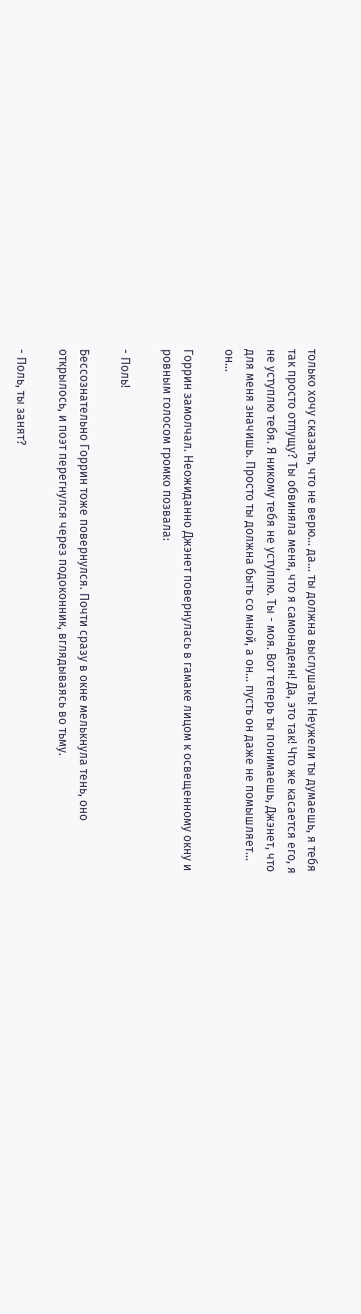только хочу сказать, что не верю... да... ты должна выслушать! Неужели ты думаешь, я тебя так просто отпущу? Ты обвиняла меня, что я самонадеян! Да, это так! Что же касается его, я не уступлю тебя. Я никому тебя не уступлю. Ты - моя. Вот теперь ты понимаешь, Джэнет, что для меня значишь. Просто ты должна быть со мной, а он... пусть он даже не помышляет... он...

Горрин замолчал. Неожиданно Джэнет повернулась в гамаке лицом к освещенному окну и ровным голосом громко позвала:

- Поль!

Бессознательно Горрин тоже повернулся. Почти сразу в окне мелькнула тень, оно открылось, и поэт перегнулся через подоконник, вглядываясь во тьму.

- Поль, ты занят?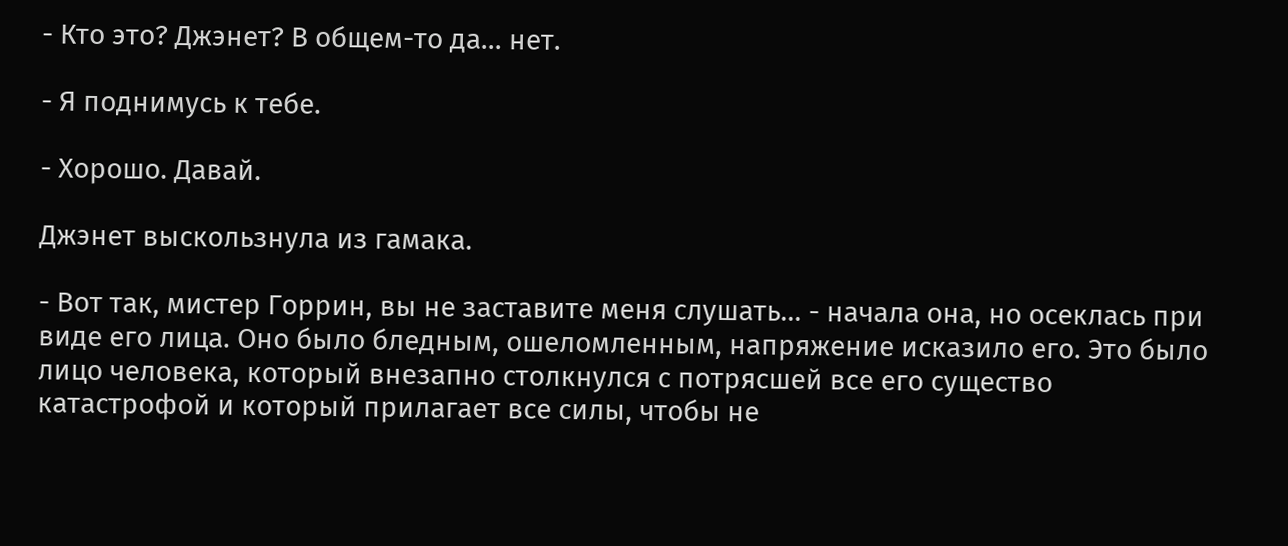- Кто это? Джэнет? В общем-то да... нет.

- Я поднимусь к тебе.

- Хорошо. Давай.

Джэнет выскользнула из гамака.

- Вот так, мистер Горрин, вы не заставите меня слушать... - начала она, но осеклась при виде его лица. Оно было бледным, ошеломленным, напряжение исказило его. Это было лицо человека, который внезапно столкнулся с потрясшей все его существо катастрофой и который прилагает все силы, чтобы не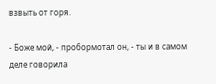взвыть от горя.

- Боже мой, - пробормотал он, - ты и в самом деле говорила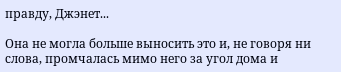правду, Джэнет...

Она не могла больше выносить это и, не говоря ни слова, промчалась мимо него за угол дома и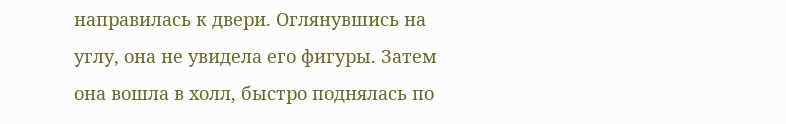направилась к двери. Оглянувшись на углу, она не увидела его фигуры. Затем она вошла в холл, быстро поднялась по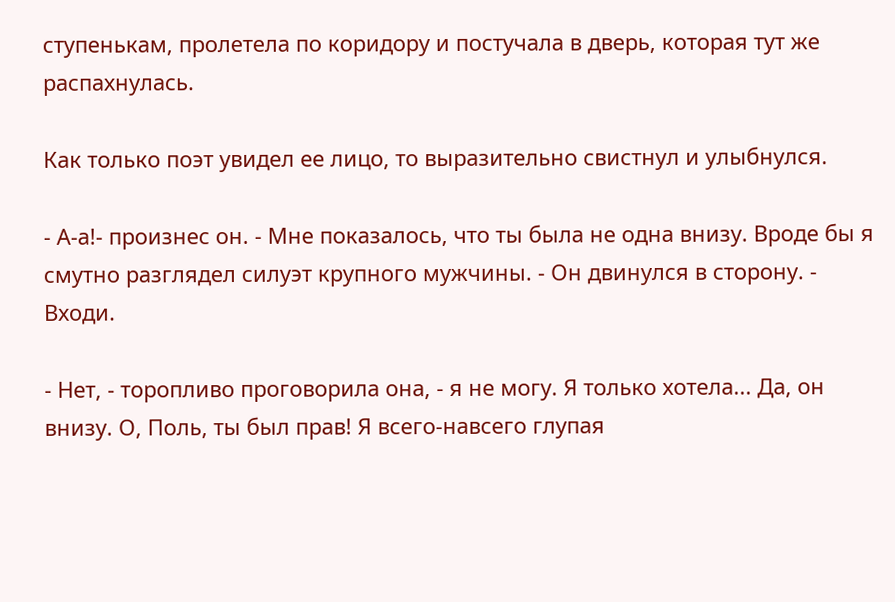ступенькам, пролетела по коридору и постучала в дверь, которая тут же распахнулась.

Как только поэт увидел ее лицо, то выразительно свистнул и улыбнулся.

- А-а!- произнес он. - Мне показалось, что ты была не одна внизу. Вроде бы я смутно разглядел силуэт крупного мужчины. - Он двинулся в сторону. - Входи.

- Нет, - торопливо проговорила она, - я не могу. Я только хотела... Да, он внизу. О, Поль, ты был прав! Я всего-навсего глупая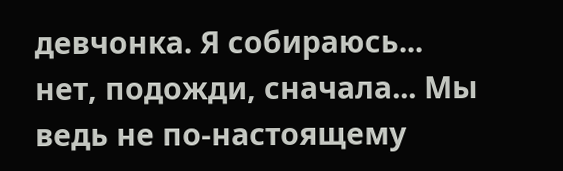девчонка. Я собираюсь... нет, подожди, сначала... Мы ведь не по-настоящему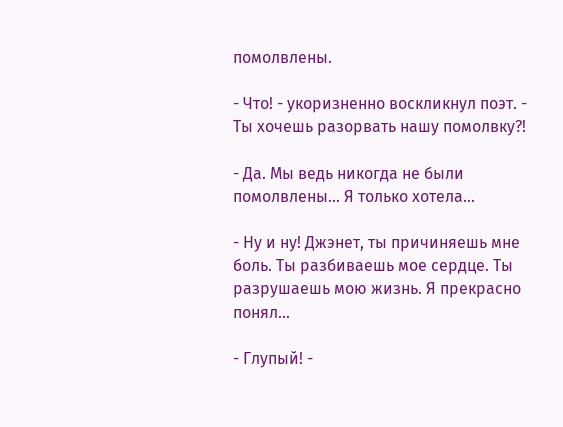помолвлены.

- Что! - укоризненно воскликнул поэт. - Ты хочешь разорвать нашу помолвку?!

- Да. Мы ведь никогда не были помолвлены... Я только хотела...

- Ну и ну! Джэнет, ты причиняешь мне боль. Ты разбиваешь мое сердце. Ты разрушаешь мою жизнь. Я прекрасно понял...

- Глупый! -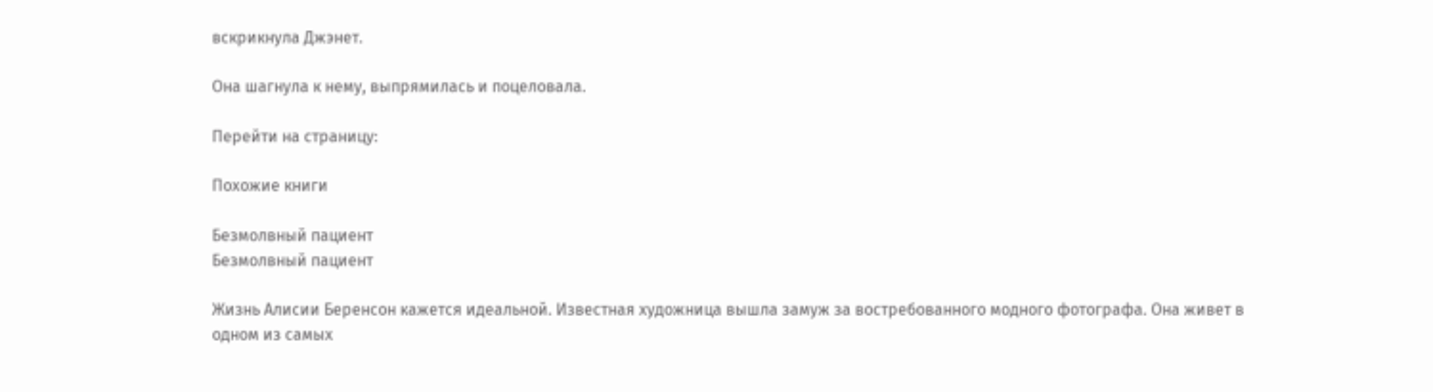вскрикнула Джэнет.

Она шагнула к нему, выпрямилась и поцеловала.

Перейти на страницу:

Похожие книги

Безмолвный пациент
Безмолвный пациент

Жизнь Алисии Беренсон кажется идеальной. Известная художница вышла замуж за востребованного модного фотографа. Она живет в одном из самых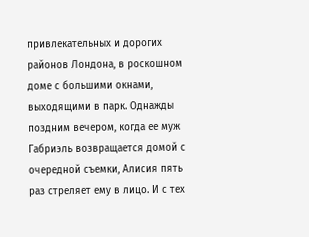привлекательных и дорогих районов Лондона, в роскошном доме с большими окнами, выходящими в парк. Однажды поздним вечером, когда ее муж Габриэль возвращается домой с очередной съемки, Алисия пять раз стреляет ему в лицо. И с тех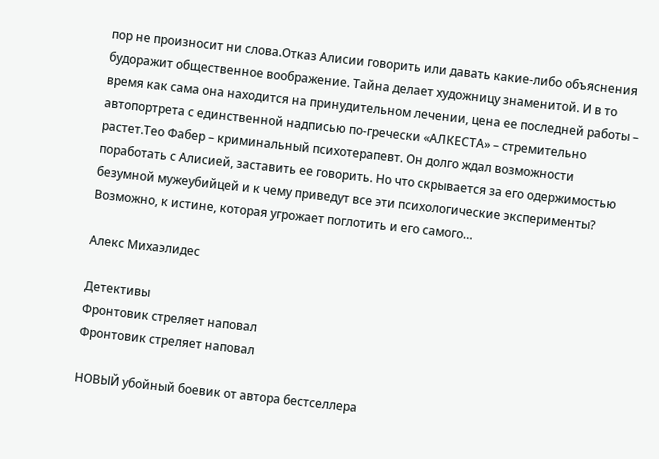пор не произносит ни слова.Отказ Алисии говорить или давать какие-либо объяснения будоражит общественное воображение. Тайна делает художницу знаменитой. И в то время как сама она находится на принудительном лечении, цена ее последней работы – автопортрета с единственной надписью по-гречески «АЛКЕСТА» – стремительно растет.Тео Фабер – криминальный психотерапевт. Он долго ждал возможности поработать с Алисией, заставить ее говорить. Но что скрывается за его одержимостью безумной мужеубийцей и к чему приведут все эти психологические эксперименты? Возможно, к истине, которая угрожает поглотить и его самого…

Алекс Михаэлидес

Детективы
Фронтовик стреляет наповал
Фронтовик стреляет наповал

НОВЫЙ убойный боевик от автора бестселлера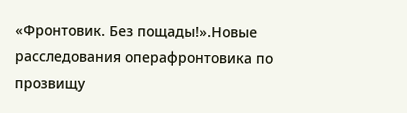«Фронтовик. Без пощады!».Новые расследования операфронтовика по прозвищу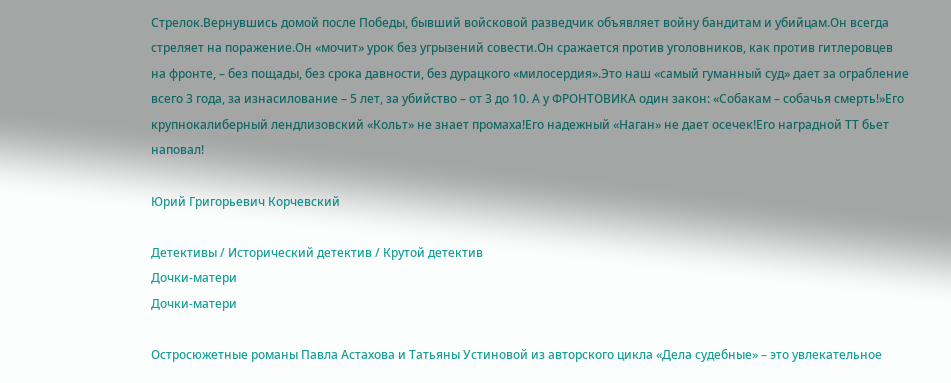Стрелок.Вернувшись домой после Победы, бывший войсковой разведчик объявляет войну бандитам и убийцам.Он всегда стреляет на поражение.Он «мочит» урок без угрызений совести.Он сражается против уголовников, как против гитлеровцев на фронте, – без пощады, без срока давности, без дурацкого «милосердия».Это наш «самый гуманный суд» дает за ограбление всего 3 года, за изнасилование – 5 лет, за убийство – от 3 до 10. А у ФРОНТОВИКА один закон: «Собакам – собачья смерть!»Его крупнокалиберный лендлизовский «Кольт» не знает промаха!Его надежный «Наган» не дает осечек!Его наградной ТТ бьет наповал!

Юрий Григорьевич Корчевский

Детективы / Исторический детектив / Крутой детектив
Дочки-матери
Дочки-матери

Остросюжетные романы Павла Астахова и Татьяны Устиновой из авторского цикла «Дела судебные» – это увлекательное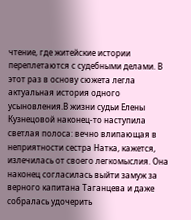чтение, где житейские истории переплетаются с судебными делами. В этот раз в основу сюжета легла актуальная история одного усыновления.В жизни судьи Елены Кузнецовой наконец-то наступила светлая полоса: вечно влипающая в неприятности сестра Натка, кажется, излечилась от своего легкомыслия. Она наконец согласилась выйти замуж за верного капитана Таганцева и даже собралась удочерить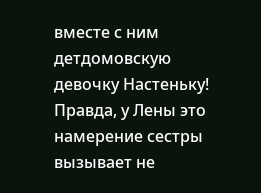вместе с ним детдомовскую девочку Настеньку! Правда, у Лены это намерение сестры вызывает не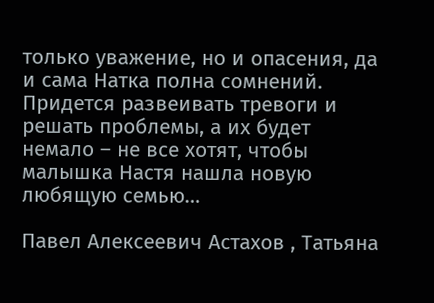только уважение, но и опасения, да и сама Натка полна сомнений. Придется развеивать тревоги и решать проблемы, а их будет немало – не все хотят, чтобы малышка Настя нашла новую любящую семью…

Павел Алексеевич Астахов , Татьяна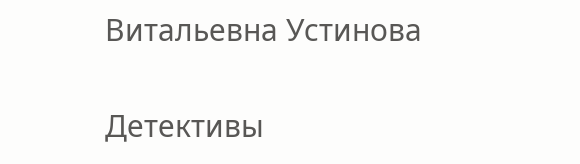Витальевна Устинова

Детективы